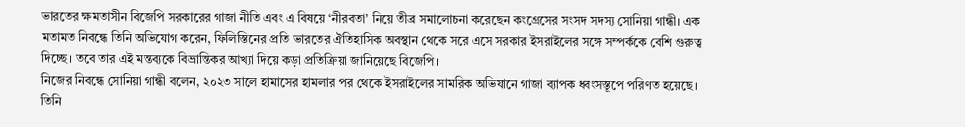ভারতের ক্ষমতাসীন বিজেপি সরকারের গাজা নীতি এবং এ বিষয়ে ‘নীরবতা’ নিয়ে তীব্র সমালোচনা করেছেন কংগ্রেসের সংসদ সদস্য সোনিয়া গান্ধী। এক মতামত নিবন্ধে তিনি অভিযোগ করেন, ফিলিস্তিনের প্রতি ভারতের ঐতিহাসিক অবস্থান থেকে সরে এসে সরকার ইসরাইলের সঙ্গে সম্পর্ককে বেশি গুরুত্ব দিচ্ছে। তবে তার এই মন্তব্যকে বিভ্রান্তিকর আখ্যা দিয়ে কড়া প্রতিক্রিয়া জানিয়েছে বিজেপি।
নিজের নিবন্ধে সোনিয়া গান্ধী বলেন, ২০২৩ সালে হামাসের হামলার পর থেকে ইসরাইলের সামরিক অভিযানে গাজা ব্যাপক ধ্বংসস্তূপে পরিণত হয়েছে। তিনি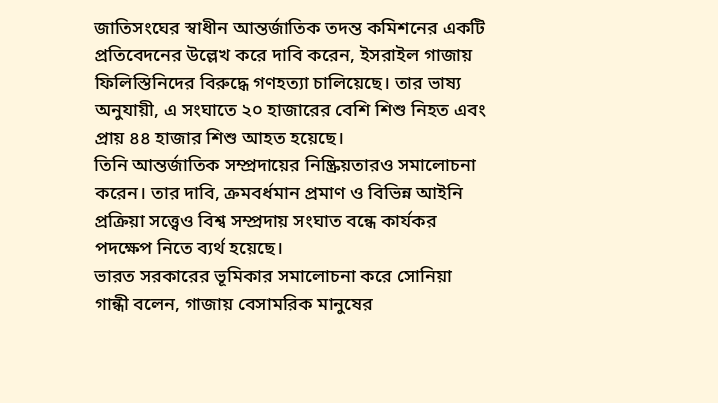জাতিসংঘের স্বাধীন আন্তর্জাতিক তদন্ত কমিশনের একটি প্রতিবেদনের উল্লেখ করে দাবি করেন, ইসরাইল গাজায় ফিলিস্তিনিদের বিরুদ্ধে গণহত্যা চালিয়েছে। তার ভাষ্য অনুযায়ী, এ সংঘাতে ২০ হাজারের বেশি শিশু নিহত এবং প্রায় ৪৪ হাজার শিশু আহত হয়েছে।
তিনি আন্তর্জাতিক সম্প্রদায়ের নিষ্ক্রিয়তারও সমালোচনা করেন। তার দাবি, ক্রমবর্ধমান প্রমাণ ও বিভিন্ন আইনি প্রক্রিয়া সত্ত্বেও বিশ্ব সম্প্রদায় সংঘাত বন্ধে কার্যকর পদক্ষেপ নিতে ব্যর্থ হয়েছে।
ভারত সরকারের ভূমিকার সমালোচনা করে সোনিয়া গান্ধী বলেন, গাজায় বেসামরিক মানুষের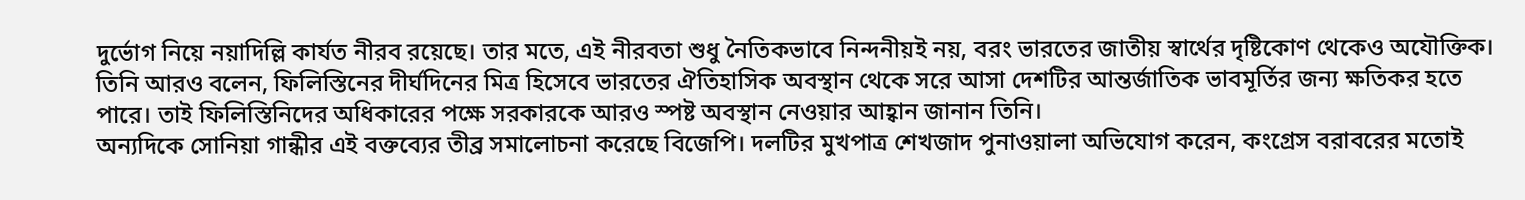দুর্ভোগ নিয়ে নয়াদিল্লি কার্যত নীরব রয়েছে। তার মতে, এই নীরবতা শুধু নৈতিকভাবে নিন্দনীয়ই নয়, বরং ভারতের জাতীয় স্বার্থের দৃষ্টিকোণ থেকেও অযৌক্তিক। তিনি আরও বলেন, ফিলিস্তিনের দীর্ঘদিনের মিত্র হিসেবে ভারতের ঐতিহাসিক অবস্থান থেকে সরে আসা দেশটির আন্তর্জাতিক ভাবমূর্তির জন্য ক্ষতিকর হতে পারে। তাই ফিলিস্তিনিদের অধিকারের পক্ষে সরকারকে আরও স্পষ্ট অবস্থান নেওয়ার আহ্বান জানান তিনি।
অন্যদিকে সোনিয়া গান্ধীর এই বক্তব্যের তীব্র সমালোচনা করেছে বিজেপি। দলটির মুখপাত্র শেখজাদ পুনাওয়ালা অভিযোগ করেন, কংগ্রেস বরাবরের মতোই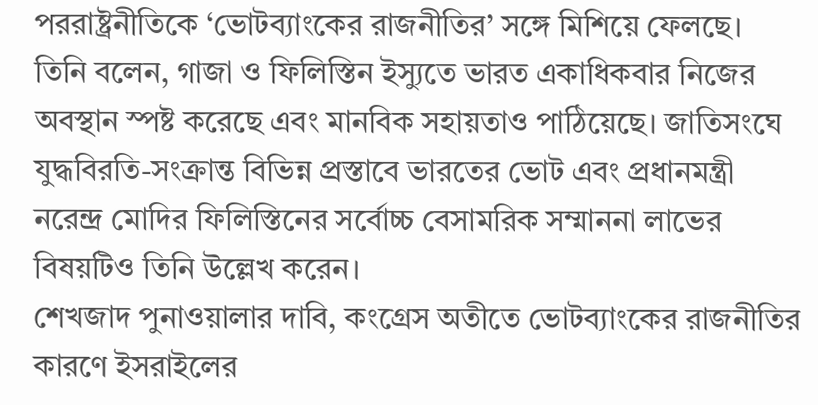পররাষ্ট্রনীতিকে ‘ভোটব্যাংকের রাজনীতির’ সঙ্গে মিশিয়ে ফেলছে।
তিনি বলেন, গাজা ও ফিলিস্তিন ইস্যুতে ভারত একাধিকবার নিজের অবস্থান স্পষ্ট করেছে এবং মানবিক সহায়তাও পাঠিয়েছে। জাতিসংঘে যুদ্ধবিরতি-সংক্রান্ত বিভিন্ন প্রস্তাবে ভারতের ভোট এবং প্রধানমন্ত্রী নরেন্দ্র মোদির ফিলিস্তিনের সর্বোচ্চ বেসামরিক সম্মাননা লাভের বিষয়টিও তিনি উল্লেখ করেন।
শেখজাদ পুনাওয়ালার দাবি, কংগ্রেস অতীতে ভোটব্যাংকের রাজনীতির কারণে ইসরাইলের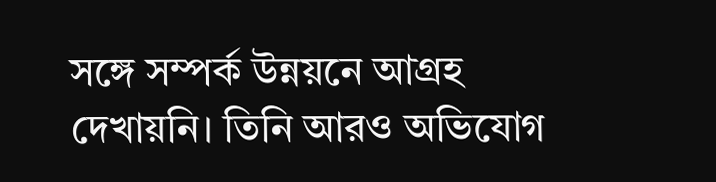সঙ্গে সম্পর্ক উন্নয়নে আগ্রহ দেখায়নি। তিনি আরও অভিযোগ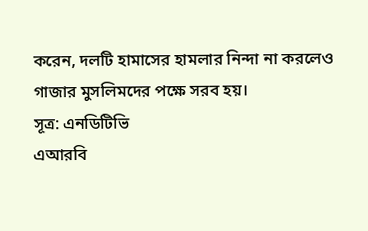করেন, দলটি হামাসের হামলার নিন্দা না করলেও গাজার মুসলিমদের পক্ষে সরব হয়।
সূত্র: এনডিটিভি
এআরবি